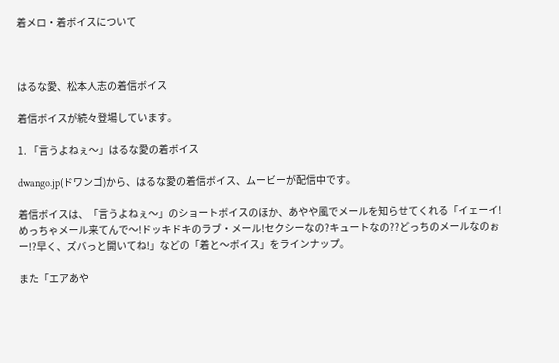着メロ・着ボイスについて



はるな愛、松本人志の着信ボイス

着信ボイスが続々登場しています。

1. 「言うよねぇ〜」はるな愛の着ボイス

dwango.jp(ドワンゴ)から、はるな愛の着信ボイス、ムービーが配信中です。

着信ボイスは、「言うよねぇ〜」のショートボイスのほか、あやや風でメールを知らせてくれる「イェーイ!めっちゃメール来てんで〜!ドッキドキのラブ・メール!セクシーなの?キュートなの??どっちのメールなのぉー!?早く、ズバっと開いてね!」などの「着と〜ボイス」をラインナップ。

また「エアあや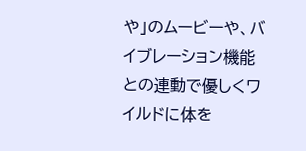や」のムービーや、バイブレーション機能との連動で優しくワイルドに体を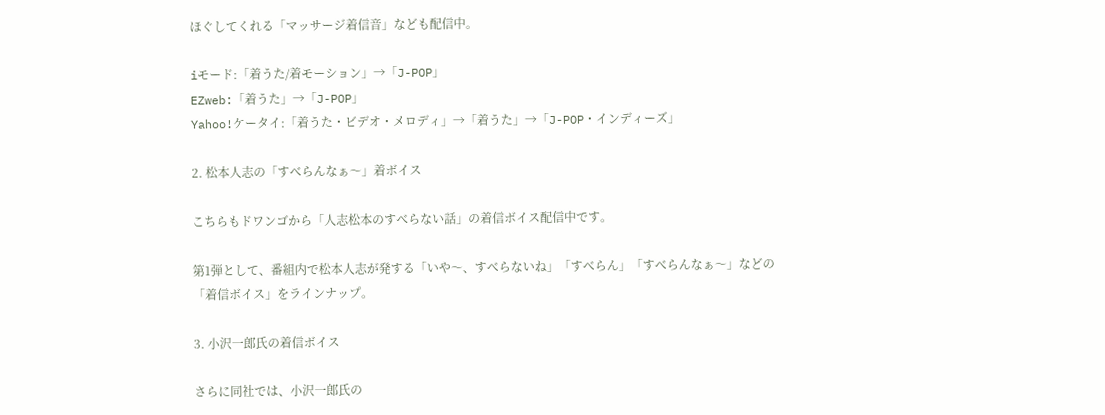ほぐしてくれる「マッサージ着信音」なども配信中。

iモード:「着うた/着モーション」→「J-POP」
EZweb:「着うた」→「J-POP」
Yahoo!ケータイ:「着うた・ビデオ・メロディ」→「着うた」→「J-POP・インディーズ」

2. 松本人志の「すべらんなぁ〜」着ボイス

こちらもドワンゴから「人志松本のすべらない話」の着信ボイス配信中です。

第1弾として、番組内で松本人志が発する「いや〜、すべらないね」「すべらん」「すべらんなぁ〜」などの「着信ボイス」をラインナップ。

3. 小沢一郎氏の着信ボイス

さらに同社では、小沢一郎氏の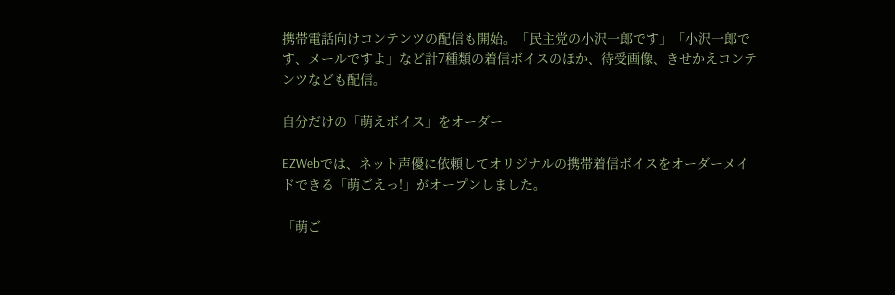携帯電話向けコンテンツの配信も開始。「民主党の小沢一郎です」「小沢一郎です、メールですよ」など計7種類の着信ボイスのほか、待受画像、きせかえコンテンツなども配信。

自分だけの「萌えボイス」をオーダー

EZWebでは、ネット声優に依頼してオリジナルの携帯着信ボイスをオーダーメイドできる「萌ごえっ!」がオープンしました。

「萌ご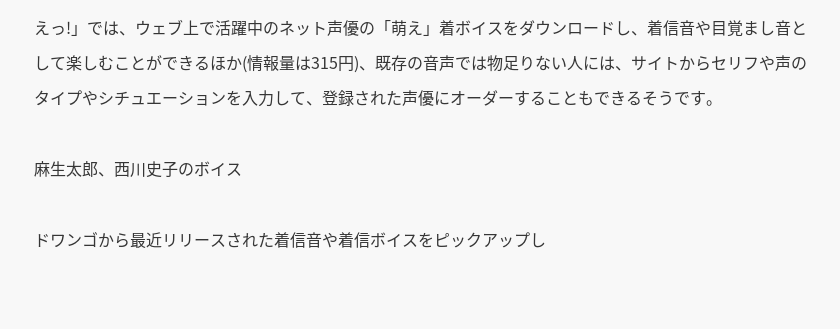えっ!」では、ウェブ上で活躍中のネット声優の「萌え」着ボイスをダウンロードし、着信音や目覚まし音として楽しむことができるほか(情報量は315円)、既存の音声では物足りない人には、サイトからセリフや声のタイプやシチュエーションを入力して、登録された声優にオーダーすることもできるそうです。

麻生太郎、西川史子のボイス

ドワンゴから最近リリースされた着信音や着信ボイスをピックアップし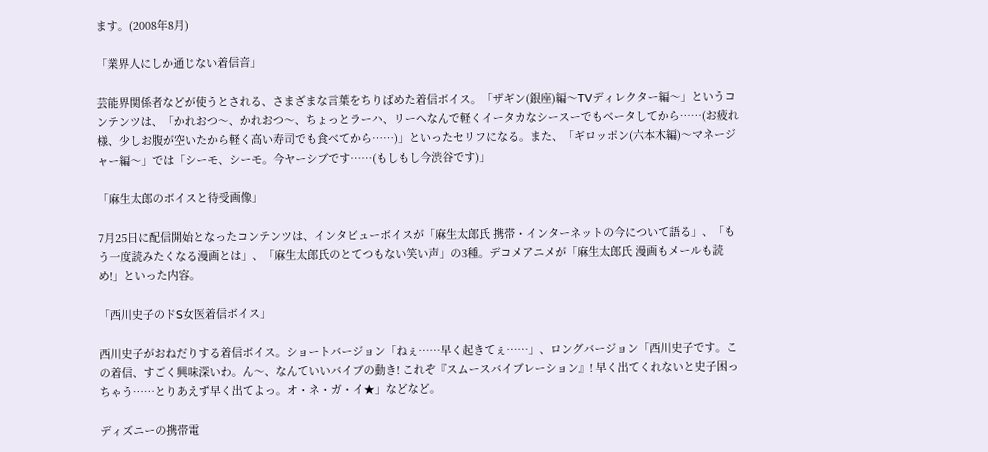ます。(2008年8月)

「業界人にしか通じない着信音」

芸能界関係者などが使うとされる、さまざまな言葉をちりばめた着信ボイス。「ザギン(銀座)編〜TVディレクター編〜」というコンテンツは、「かれおつ〜、かれおつ〜、ちょっとラーハ、リーヘなんで軽くイータカなシースーでもベータしてから……(お疲れ様、少しお腹が空いたから軽く高い寿司でも食べてから……)」といったセリフになる。また、「ギロッポン(六本木編)〜マネージャー編〜」では「シーモ、シーモ。今ヤーシブです……(もしもし今渋谷です)」

「麻生太郎のボイスと待受画像」

7月25日に配信開始となったコンテンツは、インタビューボイスが「麻生太郎氏 携帯・インターネットの今について語る」、「もう一度読みたくなる漫画とは」、「麻生太郎氏のとてつもない笑い声」の3種。デコメアニメが「麻生太郎氏 漫画もメールも読め!」といった内容。

「西川史子のドS女医着信ボイス」

西川史子がおねだりする着信ボイス。ショートバージョン「ねぇ……早く起きてぇ……」、ロングバージョン「西川史子です。この着信、すごく興味深いわ。ん〜、なんていいバイブの動き! これぞ『スムースバイブレーション』! 早く出てくれないと史子困っちゃう……とりあえず早く出てよっ。オ・ネ・ガ・イ★」などなど。

ディズニーの携帯電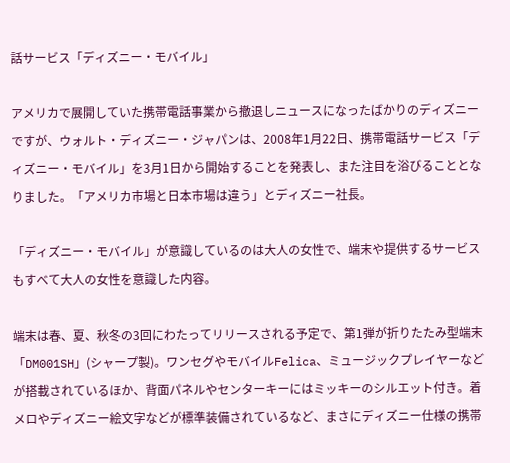話サービス「ディズニー・モバイル」

アメリカで展開していた携帯電話事業から撤退しニュースになったばかりのディズニーですが、ウォルト・ディズニー・ジャパンは、2008年1月22日、携帯電話サービス「ディズニー・モバイル」を3月1日から開始することを発表し、また注目を浴びることとなりました。「アメリカ市場と日本市場は違う」とディズニー社長。

「ディズニー・モバイル」が意識しているのは大人の女性で、端末や提供するサービスもすべて大人の女性を意識した内容。

端末は春、夏、秋冬の3回にわたってリリースされる予定で、第1弾が折りたたみ型端末「DM001SH」(シャープ製)。ワンセグやモバイルFelica、ミュージックプレイヤーなどが搭載されているほか、背面パネルやセンターキーにはミッキーのシルエット付き。着メロやディズニー絵文字などが標準装備されているなど、まさにディズニー仕様の携帯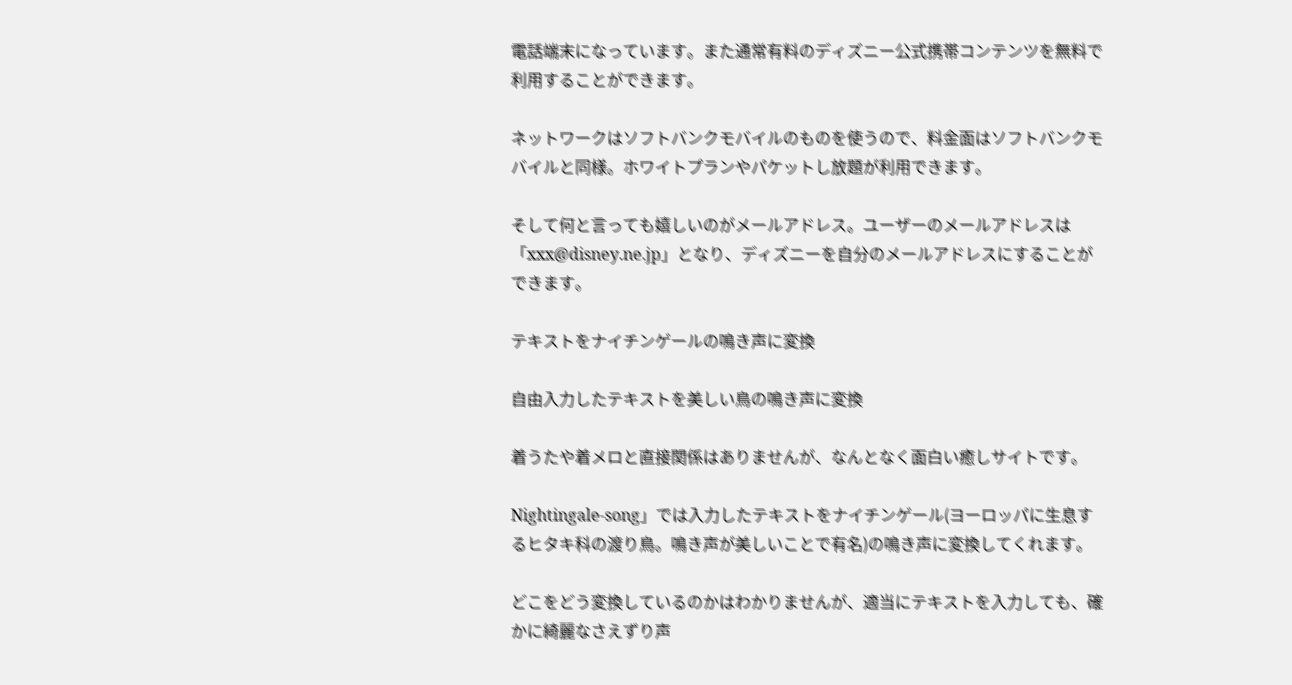電話端末になっています。また通常有料のディズニー公式携帯コンテンツを無料で利用することができます。

ネットワークはソフトバンクモバイルのものを使うので、料金面はソフトバンクモバイルと同様。ホワイトプランやパケットし放題が利用できます。

そして何と言っても嬉しいのがメールアドレス。ユーザーのメールアドレスは「xxx@disney.ne.jp」となり、ディズニーを自分のメールアドレスにすることができます。

テキストをナイチンゲールの鳴き声に変換

自由入力したテキストを美しい鳥の鳴き声に変換

着うたや着メロと直接関係はありませんが、なんとなく面白い癒しサイトです。

Nightingale-song」では入力したテキストをナイチンゲール(ヨーロッパに生息するヒタキ科の渡り鳥。鳴き声が美しいことで有名)の鳴き声に変換してくれます。

どこをどう変換しているのかはわかりませんが、適当にテキストを入力しても、確かに綺麗なさえずり声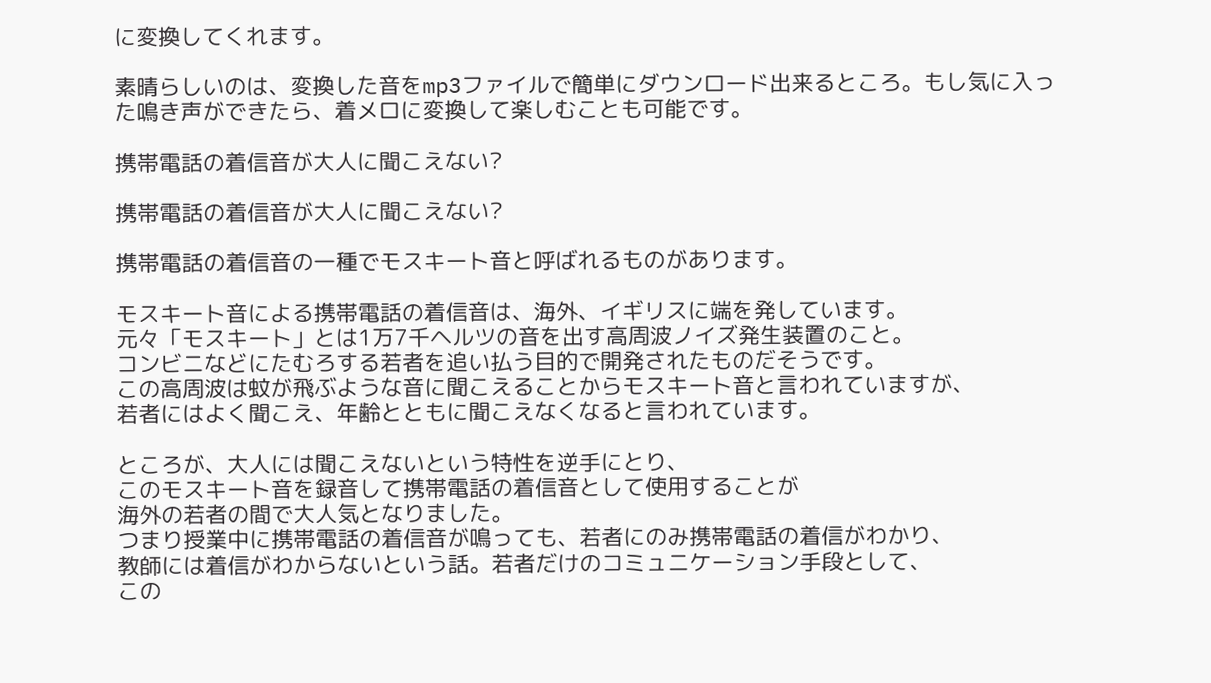に変換してくれます。

素晴らしいのは、変換した音をmp3ファイルで簡単にダウンロード出来るところ。もし気に入った鳴き声ができたら、着メロに変換して楽しむことも可能です。

携帯電話の着信音が大人に聞こえない?

携帯電話の着信音が大人に聞こえない?

携帯電話の着信音の一種でモスキート音と呼ばれるものがあります。

モスキート音による携帯電話の着信音は、海外、イギリスに端を発しています。
元々「モスキート」とは1万7千ヘルツの音を出す高周波ノイズ発生装置のこと。
コンビニなどにたむろする若者を追い払う目的で開発されたものだそうです。
この高周波は蚊が飛ぶような音に聞こえることからモスキート音と言われていますが、
若者にはよく聞こえ、年齢とともに聞こえなくなると言われています。

ところが、大人には聞こえないという特性を逆手にとり、
このモスキート音を録音して携帯電話の着信音として使用することが
海外の若者の間で大人気となりました。
つまり授業中に携帯電話の着信音が鳴っても、若者にのみ携帯電話の着信がわかり、
教師には着信がわからないという話。若者だけのコミュニケーション手段として、
この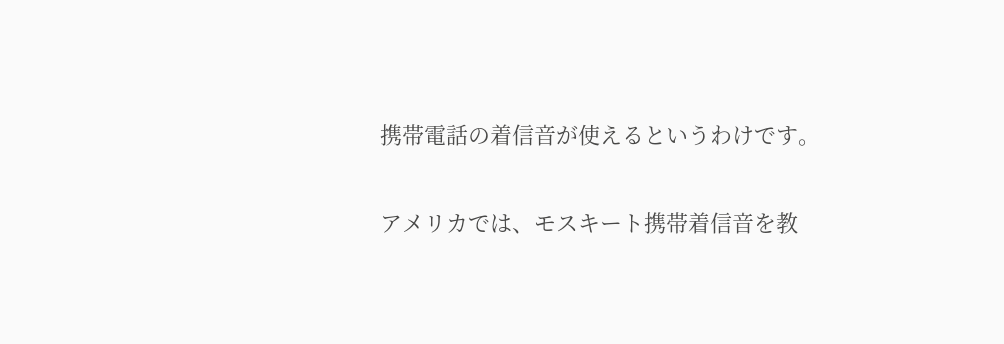携帯電話の着信音が使えるというわけです。

アメリカでは、モスキート携帯着信音を教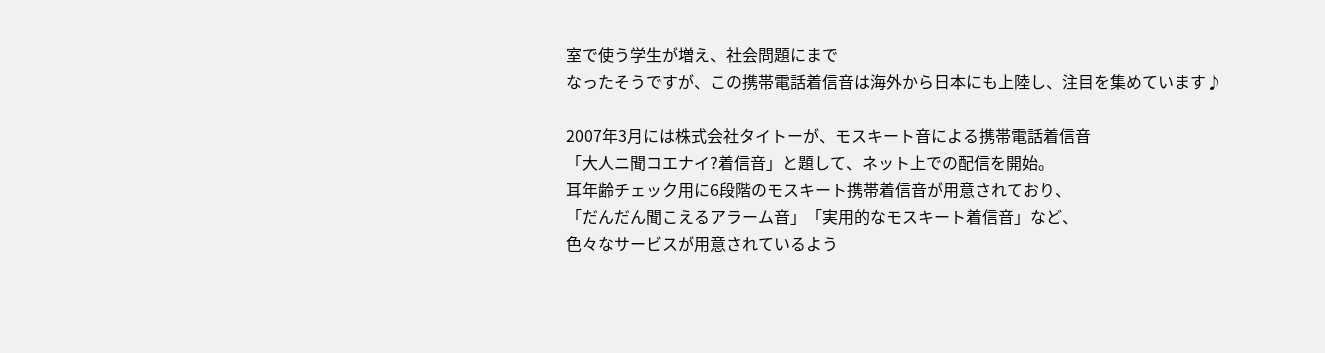室で使う学生が増え、社会問題にまで
なったそうですが、この携帯電話着信音は海外から日本にも上陸し、注目を集めています♪

2007年3月には株式会社タイトーが、モスキート音による携帯電話着信音
「大人ニ聞コエナイ?着信音」と題して、ネット上での配信を開始。
耳年齢チェック用に6段階のモスキート携帯着信音が用意されており、
「だんだん聞こえるアラーム音」「実用的なモスキート着信音」など、
色々なサービスが用意されているよう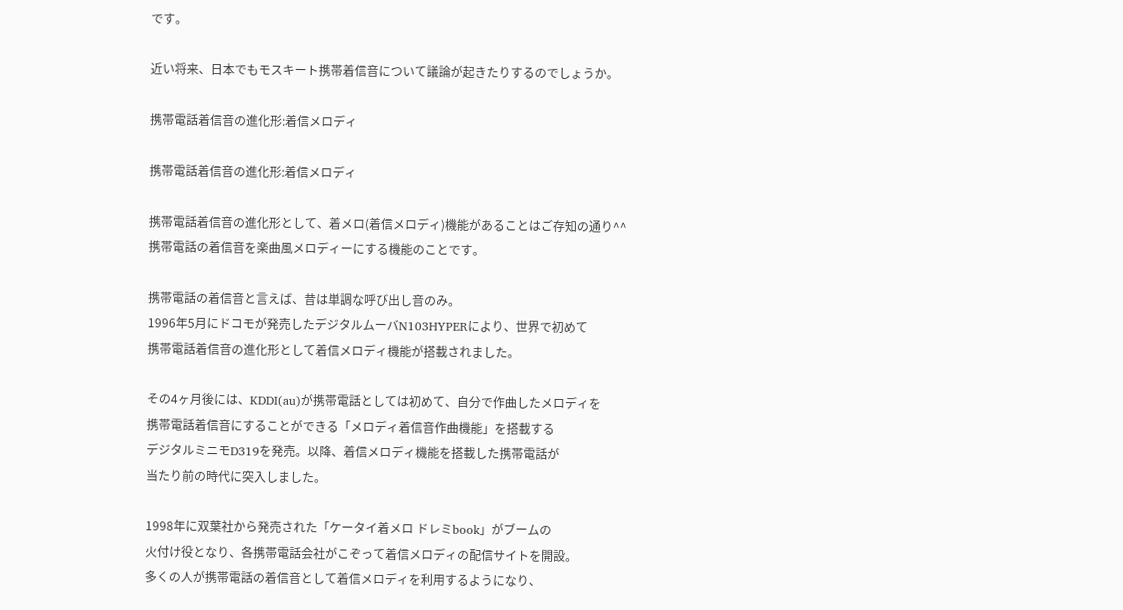です。

近い将来、日本でもモスキート携帯着信音について議論が起きたりするのでしょうか。

携帯電話着信音の進化形:着信メロディ

携帯電話着信音の進化形:着信メロディ

携帯電話着信音の進化形として、着メロ(着信メロディ)機能があることはご存知の通り^^
携帯電話の着信音を楽曲風メロディーにする機能のことです。

携帯電話の着信音と言えば、昔は単調な呼び出し音のみ。
1996年5月にドコモが発売したデジタルムーバN103HYPERにより、世界で初めて
携帯電話着信音の進化形として着信メロディ機能が搭載されました。

その4ヶ月後には、KDDI(au)が携帯電話としては初めて、自分で作曲したメロディを
携帯電話着信音にすることができる「メロディ着信音作曲機能」を搭載する
デジタルミニモD319を発売。以降、着信メロディ機能を搭載した携帯電話が
当たり前の時代に突入しました。

1998年に双葉社から発売された「ケータイ着メロ ドレミbook」がブームの
火付け役となり、各携帯電話会社がこぞって着信メロディの配信サイトを開設。
多くの人が携帯電話の着信音として着信メロディを利用するようになり、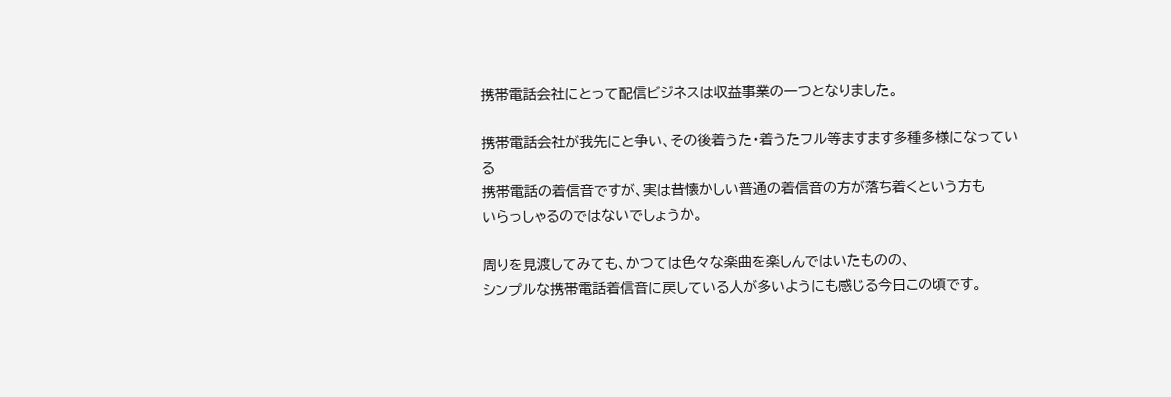携帯電話会社にとって配信ビジネスは収益事業の一つとなりました。

携帯電話会社が我先にと争い、その後着うた・着うたフル等ますます多種多様になっている
携帯電話の着信音ですが、実は昔懐かしい普通の着信音の方が落ち着くという方も
いらっしゃるのではないでしょうか。

周りを見渡してみても、かつては色々な楽曲を楽しんではいたものの、
シンプルな携帯電話着信音に戻している人が多いようにも感じる今日この頃です。